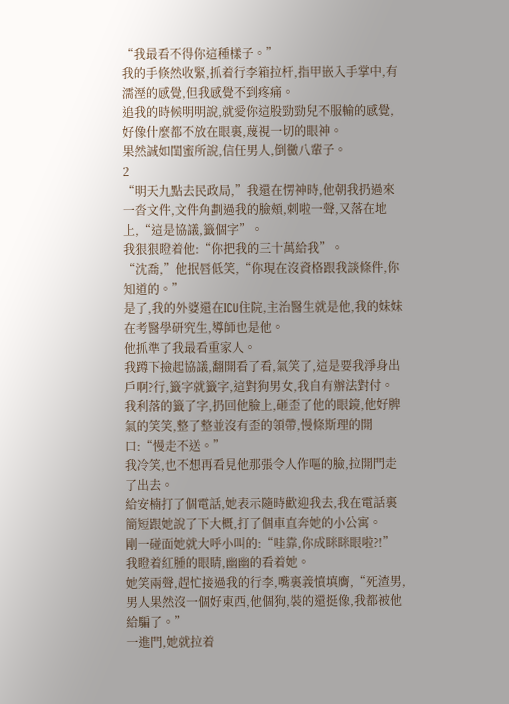“我最看不得你這種樣子。”
我的手倏然收緊,抓着行李箱拉杆,指甲嵌入手掌中,有濡溼的感覺,但我感覺不到疼痛。
追我的時候明明說,就愛你這股勁勁兒不服輸的感覺,好像什麼都不放在眼裏,蔑視一切的眼神。
果然誠如閨蜜所說,信任男人,倒黴八輩子。
2
“明天九點去民政局,”我還在愣神時,他朝我扔過來一沓文件,文件角劃過我的臉頰,刺啦一聲,又落在地上,“這是協議,籤個字”。
我狠狠瞪着他:“你把我的三十萬給我”。
“沈喬,”他抿唇低笑,“你現在沒資格跟我談條件,你知道的。”
是了,我的外婆還在ICU住院,主治醫生就是他,我的妹妹在考醫學研究生,導師也是他。
他抓準了我最看重家人。
我蹲下撿起協議,翻開看了看,氣笑了,這是要我淨身出戶啊?行,籤字就籤字,這對狗男女,我自有辦法對付。
我利落的籤了字,扔回他臉上,砸歪了他的眼鏡,他好脾氣的笑笑,整了整並沒有歪的領帶,慢條斯理的開口:“慢走不送。”
我冷笑,也不想再看見他那張令人作嘔的臉,拉開門走了出去。
給安楠打了個電話,她表示隨時歡迎我去,我在電話裏簡短跟她說了下大概,打了個車直奔她的小公寓。
剛一碰面她就大呼小叫的:“哇靠,你成眯眯眼啦?!”
我瞪着紅腫的眼睛,幽幽的看着她。
她笑兩聲,趕忙接過我的行李,嘴裏義憤填膺,“死渣男,男人果然沒一個好東西,他個狗,裝的還挺像,我都被他給騙了。”
一進門,她就拉着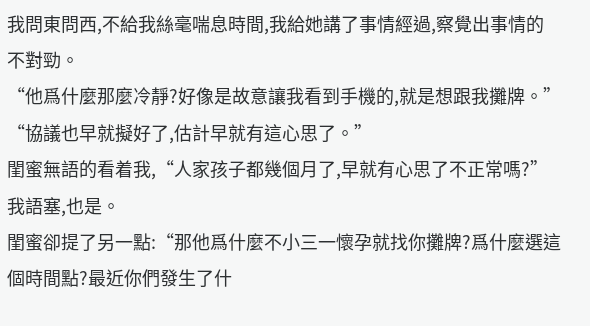我問東問西,不給我絲毫喘息時間,我給她講了事情經過,察覺出事情的不對勁。
“他爲什麼那麼冷靜?好像是故意讓我看到手機的,就是想跟我攤牌。”
“協議也早就擬好了,估計早就有這心思了。”
閨蜜無語的看着我,“人家孩子都幾個月了,早就有心思了不正常嗎?”
我語塞,也是。
閨蜜卻提了另一點:“那他爲什麼不小三一懷孕就找你攤牌?爲什麼選這個時間點?最近你們發生了什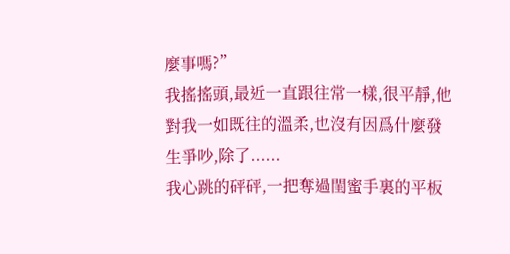麼事嗎?”
我搖搖頭,最近一直跟往常一樣,很平靜,他對我一如既往的溫柔,也沒有因爲什麼發生爭吵,除了......
我心跳的砰砰,一把奪過閨蜜手裏的平板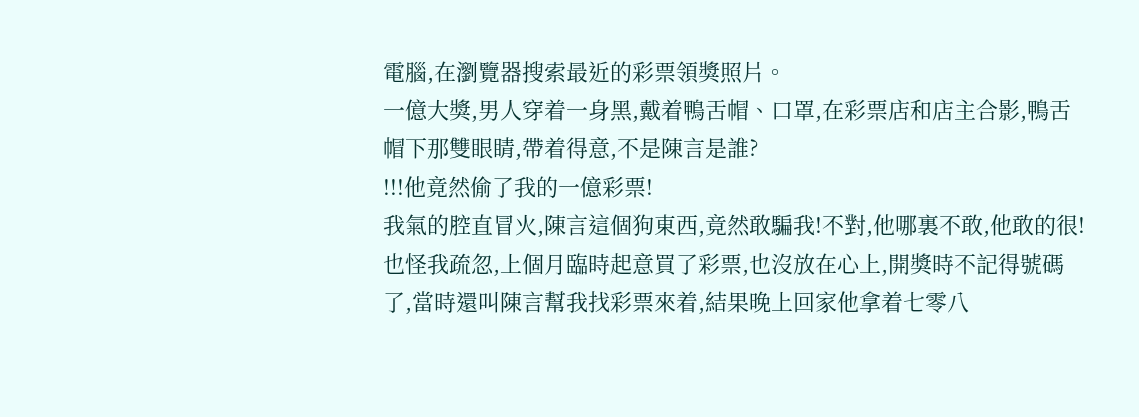電腦,在瀏覽器搜索最近的彩票領獎照片。
一億大獎,男人穿着一身黑,戴着鴨舌帽、口罩,在彩票店和店主合影,鴨舌帽下那雙眼睛,帶着得意,不是陳言是誰?
!!!他竟然偷了我的一億彩票!
我氣的腔直冒火,陳言這個狗東西,竟然敢騙我!不對,他哪裏不敢,他敢的很!
也怪我疏忽,上個月臨時起意買了彩票,也沒放在心上,開獎時不記得號碼了,當時還叫陳言幫我找彩票來着,結果晚上回家他拿着七零八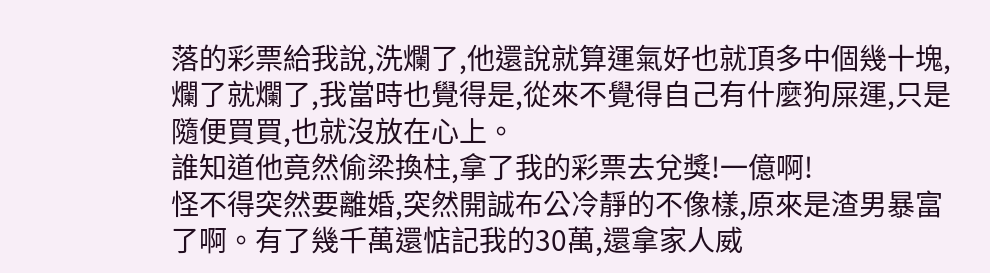落的彩票給我說,洗爛了,他還說就算運氣好也就頂多中個幾十塊,爛了就爛了,我當時也覺得是,從來不覺得自己有什麼狗屎運,只是隨便買買,也就沒放在心上。
誰知道他竟然偷梁換柱,拿了我的彩票去兌獎!一億啊!
怪不得突然要離婚,突然開誠布公冷靜的不像樣,原來是渣男暴富了啊。有了幾千萬還惦記我的30萬,還拿家人威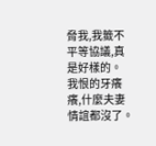脅我,我籤不平等協議,真是好樣的。
我恨的牙癢癢,什麼夫妻情誼都沒了。